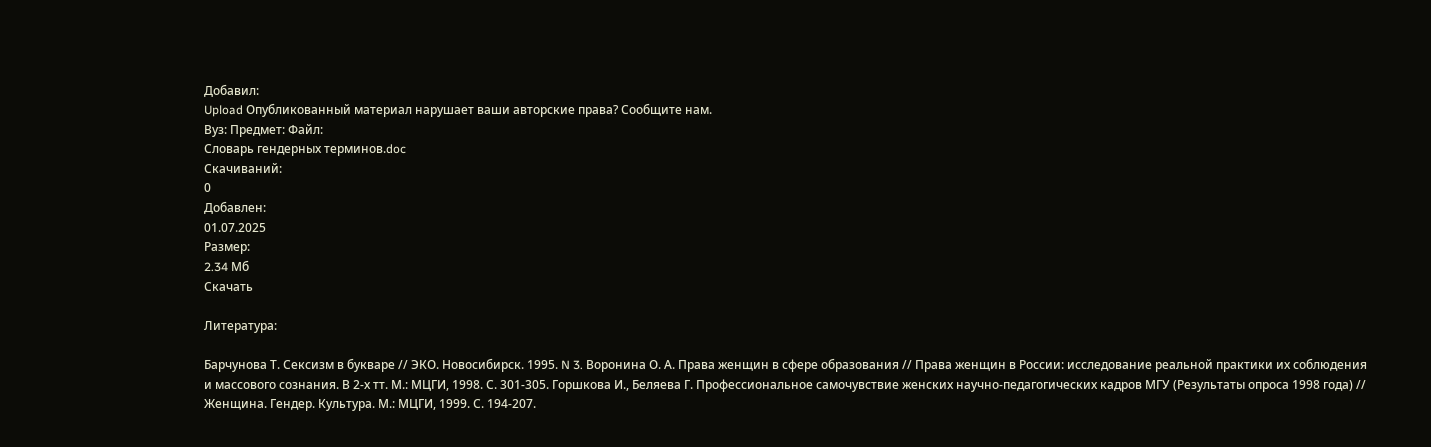Добавил:
Upload Опубликованный материал нарушает ваши авторские права? Сообщите нам.
Вуз: Предмет: Файл:
Словарь гендерных терминов.doc
Скачиваний:
0
Добавлен:
01.07.2025
Размер:
2.34 Mб
Скачать

Литература:

Барчунова Т. Сексизм в букваре // ЭКО. Новосибирск. 1995. N 3. Воронина О. А. Права женщин в сфере образования // Права женщин в России: исследование реальной практики их соблюдения и массового сознания. В 2-х тт. М.: МЦГИ, 1998. С. 301-305. Горшкова И., Беляева Г. Профессиональное самочувствие женских научно-педагогических кадров МГУ (Результаты опроса 1998 года) // Женщина. Гендер. Культура. М.: МЦГИ, 1999. С. 194-207.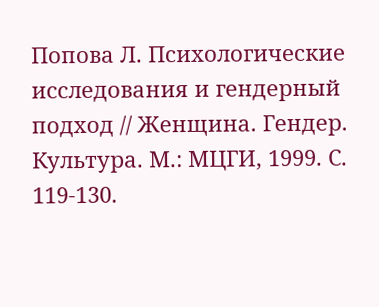Попова Л. Психологические исследования и гендерный подход // Женщина. Гендер. Культура. М.: МЦГИ, 1999. С. 119-130.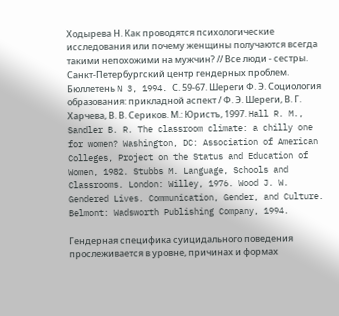Ходырева Н. Как проводятся психологические исследования или почему женщины получаются всегда такими непохожими на мужчин? // Все люди - сестры. Санкт-Петербургский центр гендерных проблем. Бюллетень N 3, 1994. С. 59-67. Шереги Ф. Э. Социология образования: прикладной аспект / Ф. Э. Шереги, В. Г. Харчева, В. В. Сериков. М.: Юристъ, 1997. Hall R. M., Sandler B. R. The classroom climate: a chilly one for women? Washington, DC: Association of American Colleges, Project on the Status and Education of Women, 1982. Stubbs M. Language, Schools and Classrooms. London: Willey, 1976. Wood J. W. Gendered Lives. Communication, Gender, and Culture. Belmont: Wadsworth Publishing Company, 1994.

Гендерная специфика суицидального поведения прослеживается в уровне, причинах и формах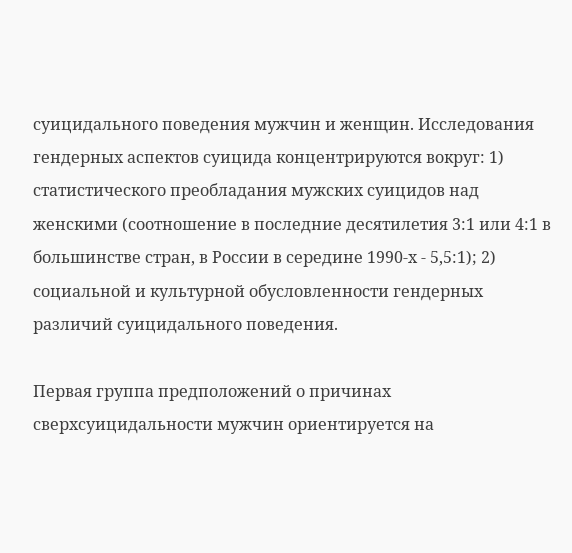суицидального поведения мужчин и женщин. Исследования гендерных аспектов суицида концентрируются вокруг: 1) статистического преобладания мужских суицидов над женскими (соотношение в последние десятилетия 3:1 или 4:1 в большинстве стран, в России в середине 1990-х - 5,5:1); 2) социальной и культурной обусловленности гендерных различий суицидального поведения.

Первая группа предположений о причинах сверхсуицидальности мужчин ориентируется на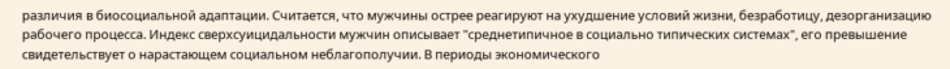различия в биосоциальной адаптации. Считается, что мужчины острее реагируют на ухудшение условий жизни, безработицу, дезорганизацию рабочего процесса. Индекс сверхсуицидальности мужчин описывает "среднетипичное в социально типических системах", его превышение свидетельствует о нарастающем социальном неблагополучии. В периоды экономического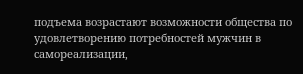подъема возрастают возможности общества по удовлетворению потребностей мужчин в самореализации,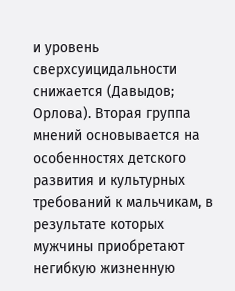и уровень сверхсуицидальности снижается (Давыдов; Орлова). Вторая группа мнений основывается на особенностях детского развития и культурных требований к мальчикам, в результате которых мужчины приобретают негибкую жизненную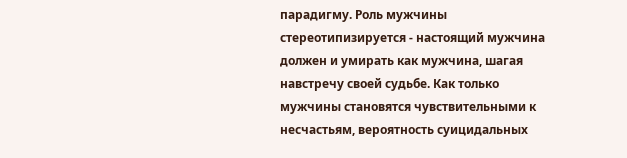парадигму. Роль мужчины стереотипизируется - настоящий мужчина должен и умирать как мужчина, шагая навстречу своей судьбе. Как только мужчины становятся чувствительными к несчастьям, вероятность суицидальных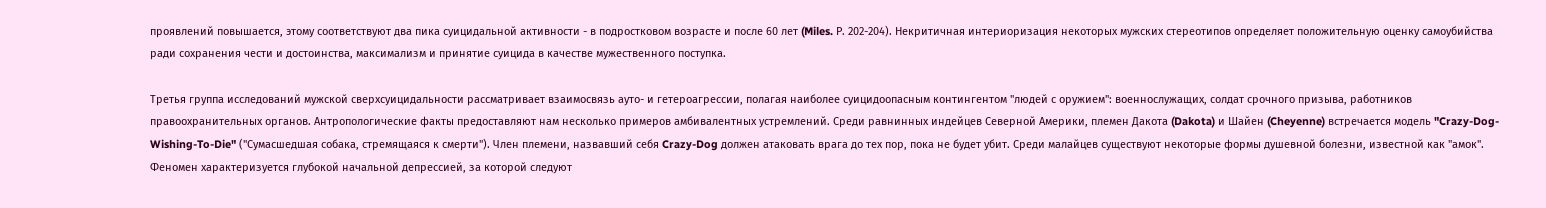проявлений повышается, этому соответствуют два пика суицидальной активности - в подростковом возрасте и после 60 лет (Miles. Р. 202-204). Некритичная интериоризация некоторых мужских стереотипов определяет положительную оценку самоубийства ради сохранения чести и достоинства, максимализм и принятие суицида в качестве мужественного поступка.

Третья группа исследований мужской сверхсуицидальности рассматривает взаимосвязь ауто- и гетероагрессии, полагая наиболее суицидоопасным контингентом "людей с оружием": военнослужащих, солдат срочного призыва, работников правоохранительных органов. Антропологические факты предоставляют нам несколько примеров амбивалентных устремлений. Среди равнинных индейцев Северной Америки, племен Дакота (Dakota) и Шайен (Cheyenne) встречается модель "Crazy-Dog-Wishing-To-Die" ("Сумасшедшая собака, стремящаяся к смерти"). Член племени, назвавший себя Crazy-Dog должен атаковать врага до тех пор, пока не будет убит. Среди малайцев существуют некоторые формы душевной болезни, известной как "амок". Феномен характеризуется глубокой начальной депрессией, за которой следуют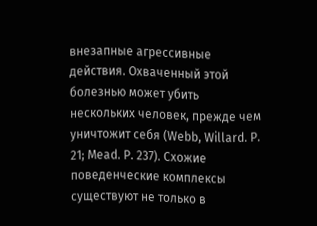внезапные агрессивные действия. Охваченный этой болезнью может убить нескольких человек, прежде чем уничтожит себя (Webb, Willard. Р. 21; Mead. Р. 237). Схожие поведенческие комплексы существуют не только в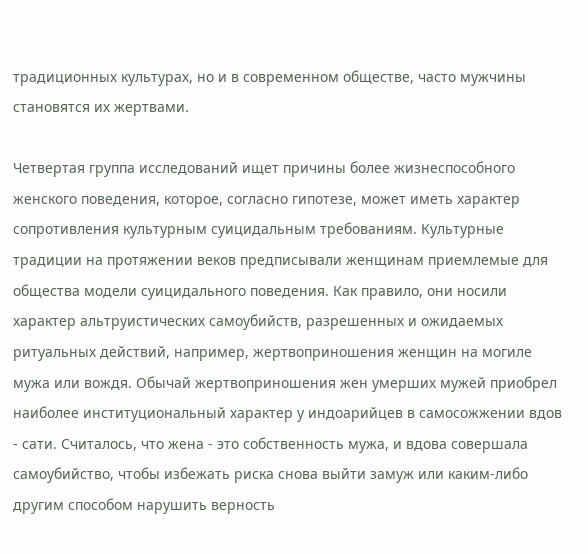традиционных культурах, но и в современном обществе, часто мужчины становятся их жертвами.

Четвертая группа исследований ищет причины более жизнеспособного женского поведения, которое, согласно гипотезе, может иметь характер сопротивления культурным суицидальным требованиям. Культурные традиции на протяжении веков предписывали женщинам приемлемые для общества модели суицидального поведения. Как правило, они носили характер альтруистических самоубийств, разрешенных и ожидаемых ритуальных действий, например, жертвоприношения женщин на могиле мужа или вождя. Обычай жертвоприношения жен умерших мужей приобрел наиболее институциональный характер у индоарийцев в самосожжении вдов - сати. Считалось, что жена - это собственность мужа, и вдова совершала самоубийство, чтобы избежать риска снова выйти замуж или каким-либо другим способом нарушить верность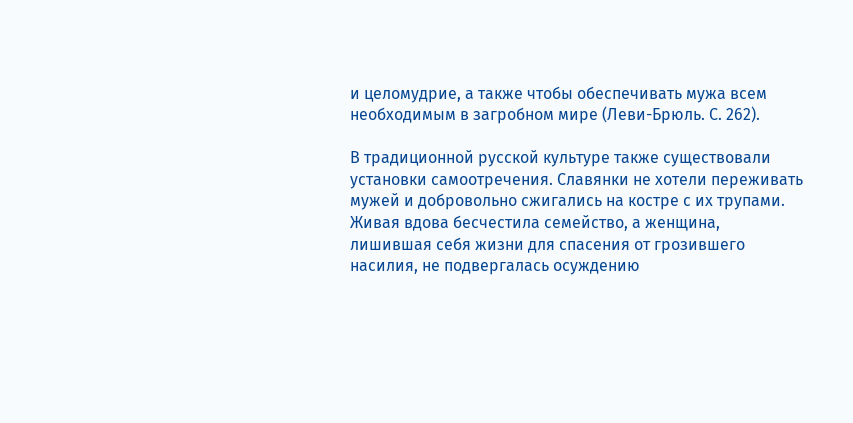и целомудрие, а также чтобы обеспечивать мужа всем необходимым в загробном мире (Леви-Брюль. С. 262).

В традиционной русской культуре также существовали установки самоотречения. Славянки не хотели переживать мужей и добровольно сжигались на костре с их трупами. Живая вдова бесчестила семейство, а женщина, лишившая себя жизни для спасения от грозившего насилия, не подвергалась осуждению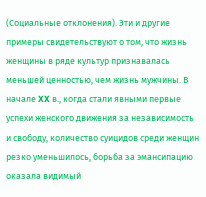(Социальные отклонения). Эти и другие примеры свидетельствуют о том, что жизнь женщины в ряде культур признавалась меньшей ценностью, чем жизнь мужчины. В начале XX в., когда стали явными первые успехи женского движения за независимость и свободу, количество суицидов среди женщин резко уменьшилось, борьба за эмансипацию оказала видимый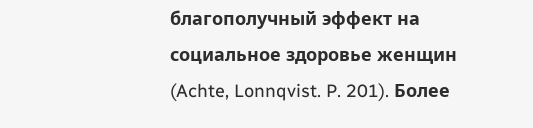благополучный эффект на социальное здоровье женщин (Achte, Lonnqvist. P. 201). Более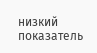низкий показатель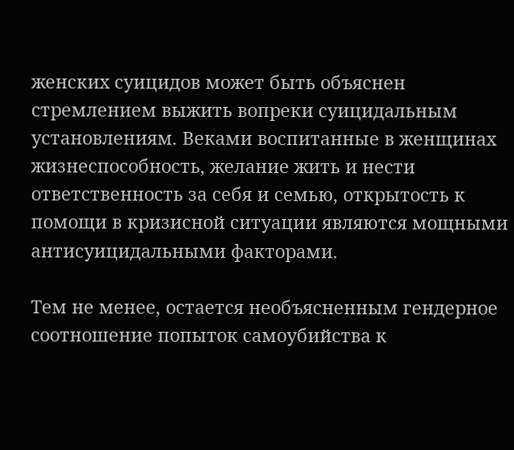женских суицидов может быть объяснен стремлением выжить вопреки суицидальным установлениям. Веками воспитанные в женщинах жизнеспособность, желание жить и нести ответственность за себя и семью, открытость к помощи в кризисной ситуации являются мощными антисуицидальными факторами.

Тем не менее, остается необъясненным гендерное соотношение попыток самоубийства к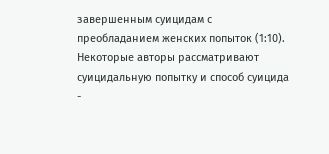завершенным суицидам с преобладанием женских попыток (1:10). Некоторые авторы рассматривают суицидальную попытку и способ суицида -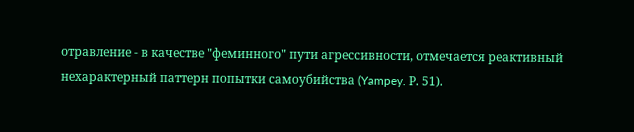отравление - в качестве "феминного" пути агрессивности, отмечается реактивный нехарактерный паттерн попытки самоубийства (Yampey. Р. 51).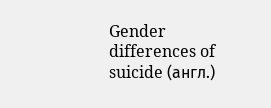Gender differences of suicide (англ.)